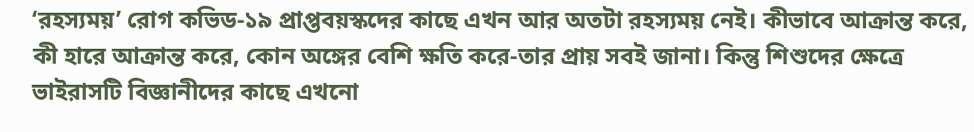‘রহস্যময়’ রোগ কভিড-১৯ প্রাপ্তবয়স্কদের কাছে এখন আর অতটা রহস্যময় নেই। কীভাবে আক্রান্ত করে, কী হারে আক্রান্ত করে, কোন অঙ্গের বেশি ক্ষতি করে-তার প্রায় সবই জানা। কিন্তু শিশুদের ক্ষেত্রে ভাইরাসটি বিজ্ঞানীদের কাছে এখনো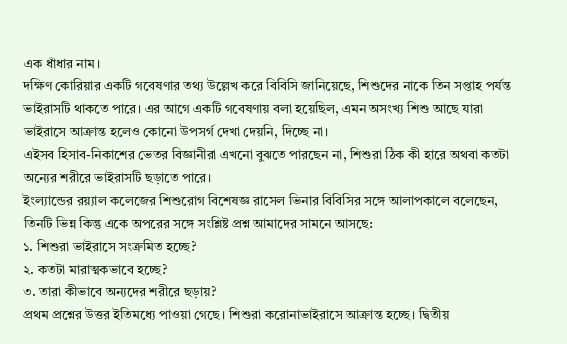এক ধাঁধার নাম।
দক্ষিণ কোরিয়ার একটি গবেষণার তথ্য উল্লেখ করে বিবিসি জানিয়েছে, শিশুদের নাকে তিন সপ্তাহ পর্যন্ত ভাইরাসটি থাকতে পারে। এর আগে একটি গবেষণায় বলা হয়েছিল, এমন অসংখ্য শিশু আছে যারা ভাইরাসে আক্রান্ত হলেও কোনো উপসর্গ দেখা দেয়নি, দিচ্ছে না।
এইসব হিসাব-নিকাশের ভেতর বিজ্ঞানীরা এখনো বুঝতে পারছেন না, শিশুরা ঠিক কী হারে অথবা কতটা অন্যের শরীরে ভাইরাসটি ছড়াতে পারে।
ইংল্যান্ডের রয়্যাল কলেজের শিশুরোগ বিশেষজ্ঞ রাসেল ভিনার বিবিসির সঙ্গে আলাপকালে বলেছেন, তিনটি ভিন্ন কিন্তু একে অপরের সঙ্গে সংশ্লিষ্ট প্রশ্ন আমাদের সামনে আসছে:
১. শিশুরা ভাইরাসে সংক্রমিত হচ্ছে?
২. কতটা মারাত্মকভাবে হচ্ছে?
৩. তারা কীভাবে অন্যদের শরীরে ছড়ায়?
প্রথম প্রশ্নের উত্তর ইতিমধ্যে পাওয়া গেছে। শিশুরা করোনাভাইরাসে আক্রান্ত হচ্ছে। দ্বিতীয়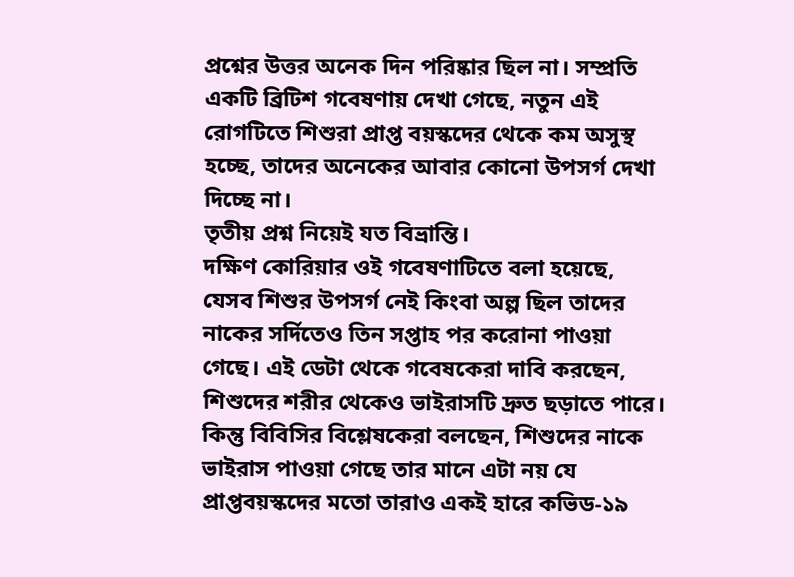প্রশ্নের উত্তর অনেক দিন পরিষ্কার ছিল না। সম্প্রতি একটি ব্রিটিশ গবেষণায় দেখা গেছে, নতুন এই রোগটিতে শিশুরা প্রাপ্ত বয়স্কদের থেকে কম অসুস্থ হচ্ছে, তাদের অনেকের আবার কোনো উপসর্গ দেখা দিচ্ছে না।
তৃতীয় প্রশ্ন নিয়েই যত বিভ্রান্তি।
দক্ষিণ কোরিয়ার ওই গবেষণাটিতে বলা হয়েছে, যেসব শিশুর উপসর্গ নেই কিংবা অল্প ছিল তাদের নাকের সর্দিতেও তিন সপ্তাহ পর করোনা পাওয়া গেছে। এই ডেটা থেকে গবেষকেরা দাবি করছেন, শিশুদের শরীর থেকেও ভাইরাসটি দ্রুত ছড়াতে পারে।
কিন্তু বিবিসির বিশ্লেষকেরা বলছেন, শিশুদের নাকে ভাইরাস পাওয়া গেছে তার মানে এটা নয় যে প্রাপ্তবয়স্কদের মতো তারাও একই হারে কভিড-১৯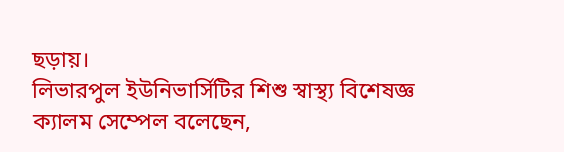ছড়ায়।
লিভারপুল ইউনিভার্সিটির শিশু স্বাস্থ্য বিশেষজ্ঞ ক্যালম সেম্পেল বলেছেন,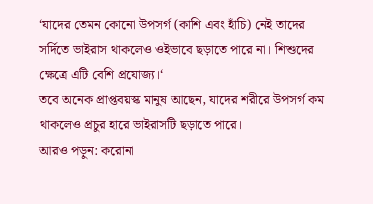‘যাদের তেমন কোনো উপসর্গ (কাশি এবং হাঁচি) নেই তাদের সর্দিতে ভাইরাস থাকলেও ওইভাবে ছড়াতে পারে না। শিশুদের ক্ষেত্রে এটি বেশি প্রযোজ্য।‘
তবে অনেক প্রাপ্তবয়স্ক মানুষ আছেন, যাদের শরীরে উপসর্গ কম থাকলেও প্রচুর হারে ভাইরাসটি ছড়াতে পারে।
আরও পড়ুন: করোনা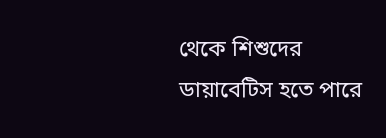থেকে শিশুদের ডায়াবেটিস হতে পারে